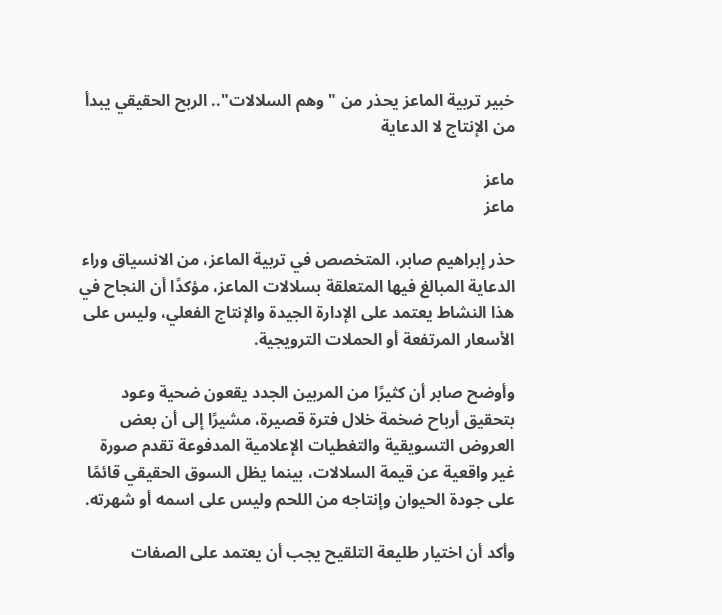خبير تربية الماعز يحذر من "وهم السلالات".. الربح الحقيقي يبدأ من الإنتاج لا الدعاية

ماعز
ماعز

حذر إبراهيم صابر، المتخصص في تربية الماعز، من الانسياق وراء الدعاية المبالغ فيها المتعلقة بسلالات الماعز، مؤكدًا أن النجاح في هذا النشاط يعتمد على الإدارة الجيدة والإنتاج الفعلي، وليس على الأسعار المرتفعة أو الحملات الترويجية.

وأوضح صابر أن كثيرًا من المربين الجدد يقعون ضحية وعود بتحقيق أرباح ضخمة خلال فترة قصيرة، مشيرًا إلى أن بعض العروض التسويقية والتغطيات الإعلامية المدفوعة تقدم صورة غير واقعية عن قيمة السلالات، بينما يظل السوق الحقيقي قائمًا على جودة الحيوان وإنتاجه من اللحم وليس على اسمه أو شهرته.

وأكد أن اختيار طليعة التلقيح يجب أن يعتمد على الصفات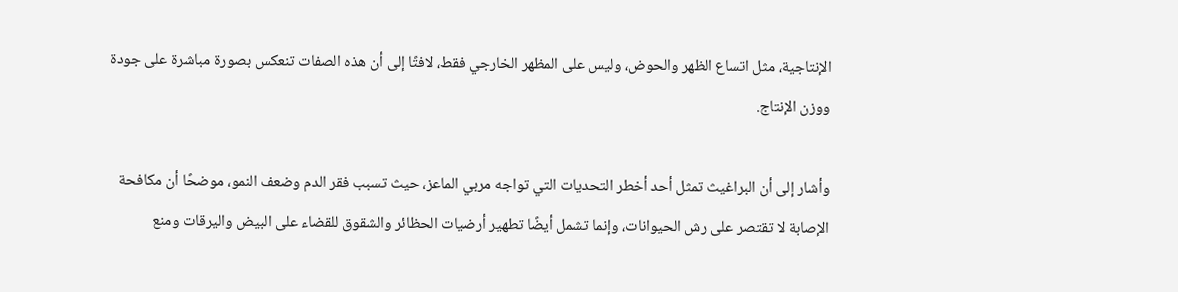الإنتاجية، مثل اتساع الظهر والحوض، وليس على المظهر الخارجي فقط، لافتًا إلى أن هذه الصفات تنعكس بصورة مباشرة على جودة ووزن الإنتاج.

وأشار إلى أن البراغيث تمثل أحد أخطر التحديات التي تواجه مربي الماعز، حيث تسبب فقر الدم وضعف النمو، موضحًا أن مكافحة الإصابة لا تقتصر على رش الحيوانات، وإنما تشمل أيضًا تطهير أرضيات الحظائر والشقوق للقضاء على البيض واليرقات ومنع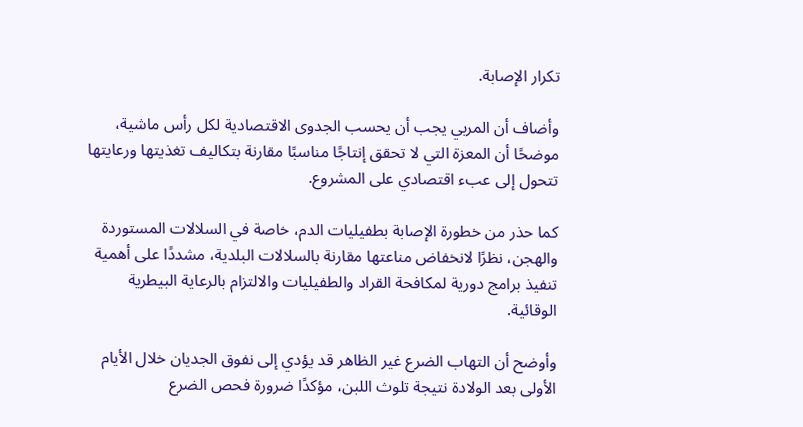تكرار الإصابة.

وأضاف أن المربي يجب أن يحسب الجدوى الاقتصادية لكل رأس ماشية، موضحًا أن المعزة التي لا تحقق إنتاجًا مناسبًا مقارنة بتكاليف تغذيتها ورعايتها تتحول إلى عبء اقتصادي على المشروع.

كما حذر من خطورة الإصابة بطفيليات الدم، خاصة في السلالات المستوردة والهجن، نظرًا لانخفاض مناعتها مقارنة بالسلالات البلدية، مشددًا على أهمية تنفيذ برامج دورية لمكافحة القراد والطفيليات والالتزام بالرعاية البيطرية الوقائية.

وأوضح أن التهاب الضرع غير الظاهر قد يؤدي إلى نفوق الجديان خلال الأيام الأولى بعد الولادة نتيجة تلوث اللبن، مؤكدًا ضرورة فحص الضرع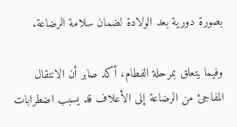بصورة دورية بعد الولادة لضمان سلامة الرضاعة.

وفيما يتعلق بمرحلة الفطام، أكد صابر أن الانتقال المفاجئ من الرضاعة إلى الأعلاف قد يسبب اضطرابات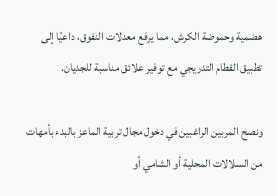هضمية وحموضة الكرش، مما يرفع معدلات النفوق، داعيًا إلى تطبيق الفطام التدريجي مع توفير علائق مناسبة للجديان.

ونصح المربين الراغبين في دخول مجال تربية الماعز بالبدء بأمهات من السلالات المحلية أو الشامي أو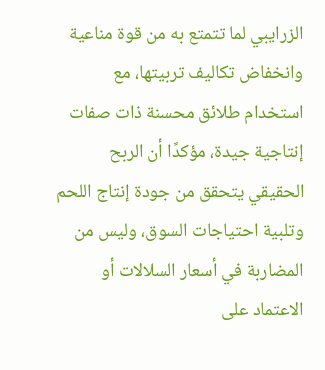الزرايبي لما تتمتع به من قوة مناعية وانخفاض تكاليف تربيتها، مع استخدام طلائق محسنة ذات صفات إنتاجية جيدة، مؤكدًا أن الربح الحقيقي يتحقق من جودة إنتاج اللحم وتلبية احتياجات السوق، وليس من المضاربة في أسعار السلالات أو الاعتماد على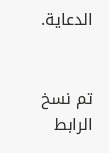الدعاية.


تم نسخ الرابط